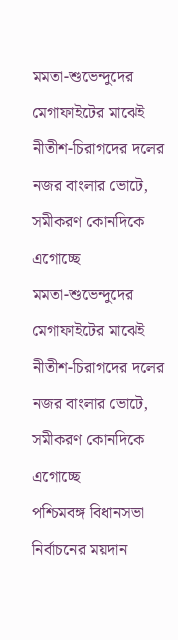মমতা-শুভেন্দুদের মেগাফাইটের মাঝেই নীতীশ-চিরাগদের দলের নজর বাংলার ভোটে, সমীকরণ কোনদিকে এগোচ্ছে
মমতা-শুভেন্দুদের মেগাফাইটের মাঝেই নীতীশ-চিরাগদের দলের নজর বাংলার ভোটে, সমীকরণ কোনদিকে এগোচ্ছে
পশ্চিমবঙ্গ বিধানসভা নির্বাচনের ময়দান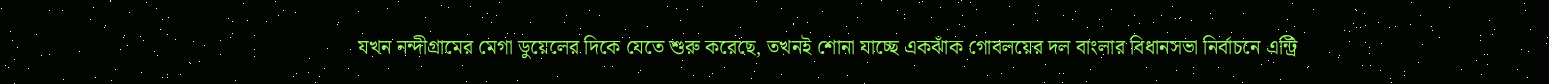যখন নন্দীগ্রামের মেগা ডুয়েলের দিকে যেতে শুরু করেছে, তখনই শোনা যাচ্ছে একঝাঁক গোবলয়ের দল বাংলার বিধানসভা নির্বাচনে এন্ট্রি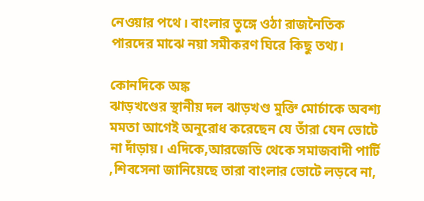নেওয়ার পথে। বাংলার তুঙ্গে ওঠা রাজনৈতিক পারদের মাঝে নয়া সমীকরণ ঘিরে কিছু তথ্য।

কোনদিকে অঙ্ক
ঝাড়খণ্ডের স্থানীয় দল ঝাড়খণ্ড মুক্তি মোর্চাকে অবশ্য মমতা আগেই অনুরোধ করেছেন যে তাঁরা যেন ভোটে না দাঁড়ায়। এদিকে,আরজেডি থেকে সমাজবাদী পার্টি ,শিবসেনা জানিয়েছে তারা বাংলার ভোটে লড়বে না,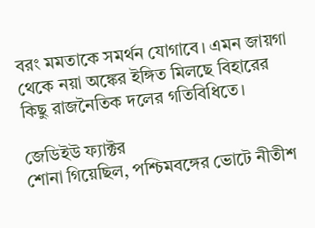বরং মমতাকে সমর্থন যোগাবে। এমন জায়গা থেকে নয়া অঙ্কের ইঙ্গিত মিলছে বিহারের কিছু রাজনৈতিক দলের গতিবিধিতে।

জেডিইউ ফ্যাক্টর
শোনা গিয়েছিল, পশ্চিমবঙ্গের ভোটে নীতীশ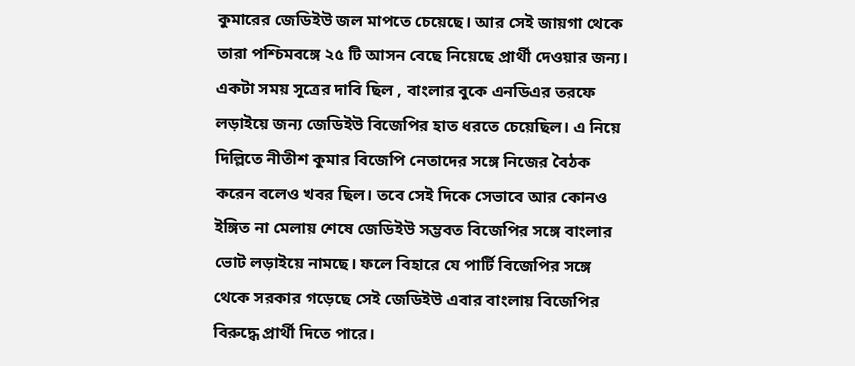কুমারের জেডিইউ জল মাপতে চেয়েছে। আর সেই জায়গা থেকে তারা পশ্চিমবঙ্গে ২৫ টি আসন বেছে নিয়েছে প্রার্থী দেওয়ার জন্য। একটা সময় সূত্রের দাবি ছিল , বাংলার বুকে এনডিএর তরফে লড়াইয়ে জন্য জেডিইউ বিজেপির হাত ধরতে চেয়েছিল। এ নিয়ে দিল্লিতে নীতীশ কুমার বিজেপি নেতাদের সঙ্গে নিজের বৈঠক করেন বলেও খবর ছিল। তবে সেই দিকে সেভাবে আর কোনও ইঙ্গিত না মেলায় শেষে জেডিইউ সম্ভবত বিজেপির সঙ্গে বাংলার ভোট লড়াইয়ে নামছে। ফলে বিহারে যে পার্টি বিজেপির সঙ্গে থেকে সরকার গড়েছে সেই জেডিইউ এবার বাংলায় বিজেপির বিরুদ্ধে প্রার্থী দিতে পারে।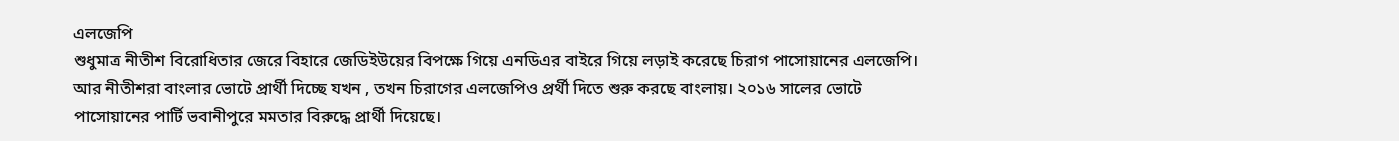এলজেপি
শুধুমাত্র নীতীশ বিরোধিতার জেরে বিহারে জেডিইউয়ের বিপক্ষে গিয়ে এনডিএর বাইরে গিয়ে লড়াই করেছে চিরাগ পাসোয়ানের এলজেপি। আর নীতীশরা বাংলার ভোটে প্রার্থী দিচ্ছে যখন , তখন চিরাগের এলজেপিও প্রর্থী দিতে শুরু করছে বাংলায়। ২০১৬ সালের ভোটে পাসোয়ানের পার্টি ভবানীপুরে মমতার বিরুদ্ধে প্রার্থী দিয়েছে।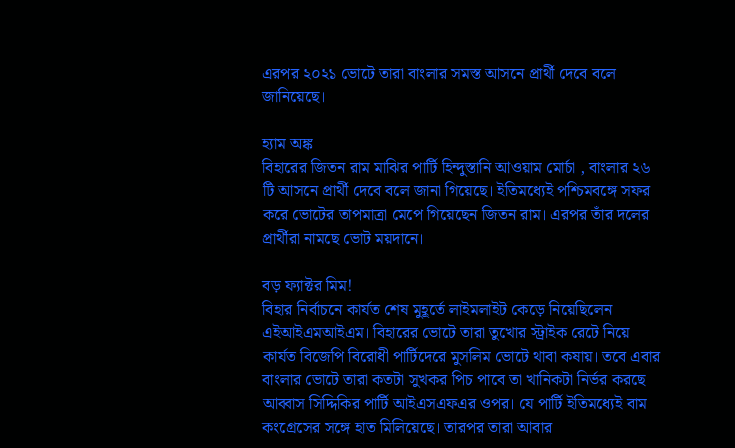এরপর ২০২১ ভোটে তারা বাংলার সমস্ত আসনে প্রার্থী দেবে বলে জানিয়েছে।

হ্যাম অঙ্ক
বিহারের জিতন রাম মাঝির পার্টি হিন্দুস্তানি আওয়াম মোর্চা , বাংলার ২৬ টি আসনে প্রার্থী দেবে বলে জানা গিয়েছে। ইতিমধ্যেই পশ্চিমবঙ্গে সফর করে ভোটের তাপমাত্রা মেপে গিয়েছেন জিতন রাম। এরপর তাঁর দলের প্রার্থীরা নামছে ভোট ময়দানে।

বড় ফ্যাক্টর মিম!
বিহার নির্বাচনে কার্যত শেষ মুহূর্তে লাইমলাইট কেড়ে নিয়েছিলেন এইআইএমআইএম। বিহারের ভোটে তারা তুখোর স্ট্রাইক রেটে নিয়ে কার্যত বিজেপি বিরোধী পার্টিদেরে মুসলিম ভোটে থাবা কষায়। তবে এবার বাংলার ভোটে তারা কতটা সুখকর পিচ পাবে তা খানিকটা নির্ভর করছে আব্বাস সিদ্দিকির পার্টি আইএসএফএর ওপর। যে পার্টি ইতিমধ্যেই বাম কংগ্রেসের সঙ্গে হাত মিলিয়েছে। তারপর তারা আবার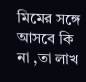মিমের সঙ্গে আসবে কি না ,তা লাখ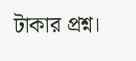টাকার প্রশ্ন।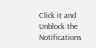Click it and Unblock the Notifications